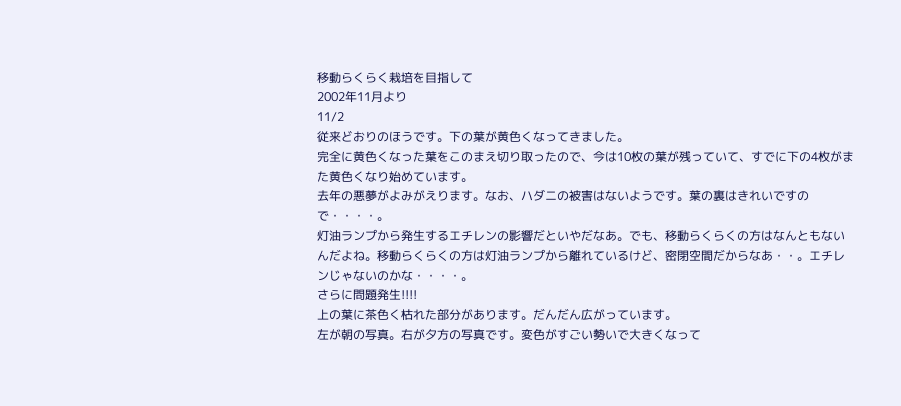移動らくらく栽培を目指して
2002年11月より
11/2
従来どおりのほうです。下の葉が黄色くなってきました。
完全に黄色くなった葉をこのまえ切り取ったので、今は10枚の葉が残っていて、すでに下の4枚がまた黄色くなり始めています。
去年の悪夢がよみがえります。なお、ハダニの被害はないようです。葉の裏はきれいですので・・・・。
灯油ランプから発生するエチレンの影響だといやだなあ。でも、移動らくらくの方はなんともないんだよね。移動らくらくの方は灯油ランプから離れているけど、密閉空間だからなあ・・。エチレンじゃないのかな・・・・。
さらに問題発生!!!!
上の葉に茶色く枯れた部分があります。だんだん広がっています。
左が朝の写真。右が夕方の写真です。変色がすごい勢いで大きくなって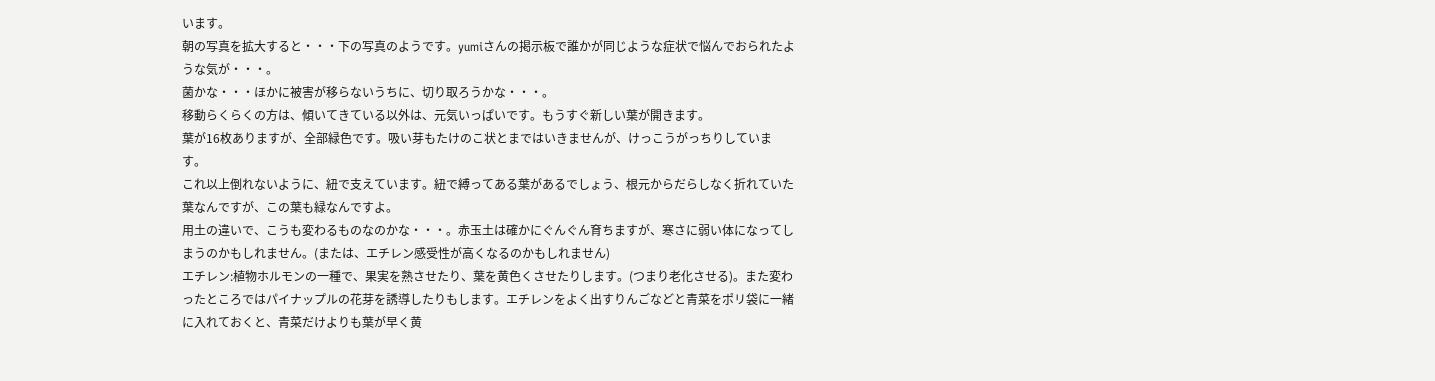います。
朝の写真を拡大すると・・・下の写真のようです。yumiさんの掲示板で誰かが同じような症状で悩んでおられたような気が・・・。
菌かな・・・ほかに被害が移らないうちに、切り取ろうかな・・・。
移動らくらくの方は、傾いてきている以外は、元気いっぱいです。もうすぐ新しい葉が開きます。
葉が16枚ありますが、全部緑色です。吸い芽もたけのこ状とまではいきませんが、けっこうがっちりしています。
これ以上倒れないように、紐で支えています。紐で縛ってある葉があるでしょう、根元からだらしなく折れていた葉なんですが、この葉も緑なんですよ。
用土の違いで、こうも変わるものなのかな・・・。赤玉土は確かにぐんぐん育ちますが、寒さに弱い体になってしまうのかもしれません。(または、エチレン感受性が高くなるのかもしれません)
エチレン:植物ホルモンの一種で、果実を熟させたり、葉を黄色くさせたりします。(つまり老化させる)。また変わったところではパイナップルの花芽を誘導したりもします。エチレンをよく出すりんごなどと青菜をポリ袋に一緒に入れておくと、青菜だけよりも葉が早く黄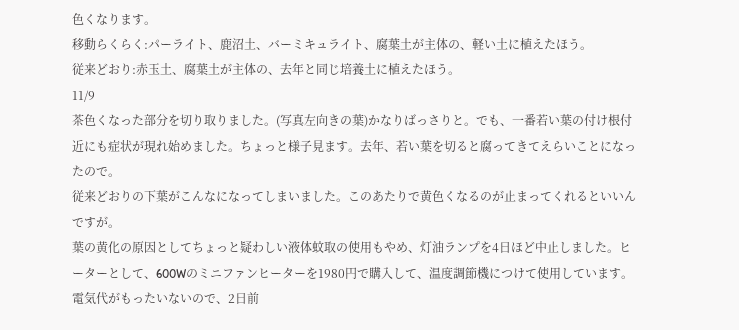色くなります。
移動らくらく:パーライト、鹿沼土、バーミキュライト、腐葉土が主体の、軽い土に植えたほう。
従来どおり:赤玉土、腐葉土が主体の、去年と同じ培養土に植えたほう。
11/9
茶色くなった部分を切り取りました。(写真左向きの葉)かなりばっさりと。でも、一番若い葉の付け根付近にも症状が現れ始めました。ちょっと様子見ます。去年、若い葉を切ると腐ってきてえらいことになったので。
従来どおりの下葉がこんなになってしまいました。このあたりで黄色くなるのが止まってくれるといいんですが。
葉の黄化の原因としてちょっと疑わしい液体蚊取の使用もやめ、灯油ランプを4日ほど中止しました。ヒーターとして、600Wのミニファンヒーターを1980円で購入して、温度調節機につけて使用しています。
電気代がもったいないので、2日前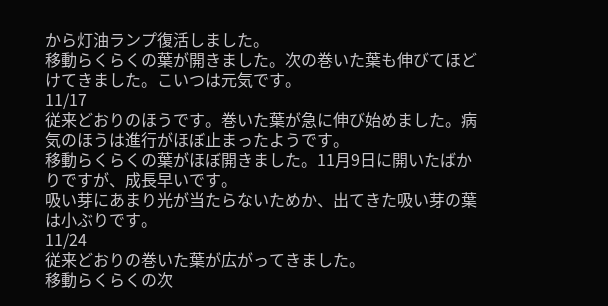から灯油ランプ復活しました。
移動らくらくの葉が開きました。次の巻いた葉も伸びてほどけてきました。こいつは元気です。
11/17
従来どおりのほうです。巻いた葉が急に伸び始めました。病気のほうは進行がほぼ止まったようです。
移動らくらくの葉がほぼ開きました。11月9日に開いたばかりですが、成長早いです。
吸い芽にあまり光が当たらないためか、出てきた吸い芽の葉は小ぶりです。
11/24
従来どおりの巻いた葉が広がってきました。
移動らくらくの次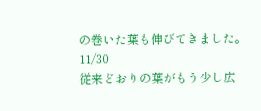の巻いた葉も伸びてきました。
11/30
従来どおりの葉がもう少し広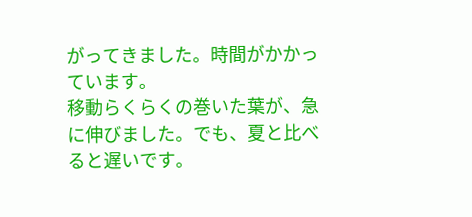がってきました。時間がかかっています。
移動らくらくの巻いた葉が、急に伸びました。でも、夏と比べると遅いです。